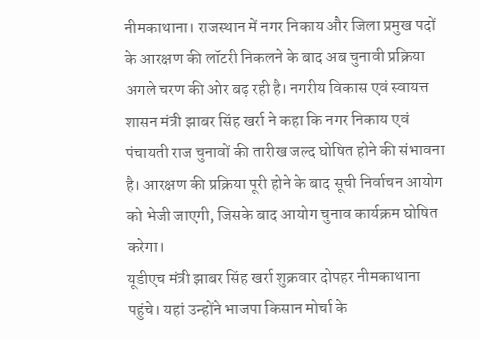नीमकाथाना। राजस्थान में नगर निकाय और जिला प्रमुख पदों के आरक्षण की लॉटरी निकलने के बाद अब चुनावी प्रक्रिया अगले चरण की ओर बढ़ रही है। नगरीय विकास एवं स्वायत्त शासन मंत्री झाबर सिंह खर्रा ने कहा कि नगर निकाय एवं पंचायती राज चुनावों की तारीख जल्द घोषित होने की संभावना है। आरक्षण की प्रक्रिया पूरी होने के बाद सूची निर्वाचन आयोग को भेजी जाएगी, जिसके बाद आयोग चुनाव कार्यक्रम घोषित करेगा।
यूडीएच मंत्री झाबर सिंह खर्रा शुक्रवार दोपहर नीमकाथाना पहुंचे। यहां उन्होंने भाजपा किसान मोर्चा के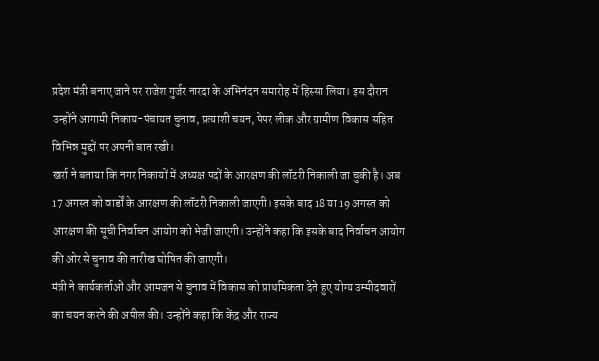प्रदेश मंत्री बनाए जाने पर राजेश गुर्जर नारदा के अभिनंदन समारोह में हिस्सा लिया। इस दौरान उन्होंने आगामी निकाय-पंचायत चुनाव, प्रत्याशी चयन, पेपर लीक और ग्रामीण विकास सहित विभिन्न मुद्दों पर अपनी बात रखी।
खर्रा ने बताया कि नगर निकायों में अध्यक्ष पदों के आरक्षण की लॉटरी निकाली जा चुकी है। अब 17 अगस्त को वार्डों के आरक्षण की लॉटरी निकाली जाएगी। इसके बाद 18 या 19 अगस्त को आरक्षण की सूची निर्वाचन आयोग को भेजी जाएगी। उन्होंने कहा कि इसके बाद निर्वाचन आयोग की ओर से चुनाव की तारीख घोषित की जाएगी।
मंत्री ने कार्यकर्ताओं और आमजन से चुनाव में विकास को प्राथमिकता देते हुए योग्य उम्मीदवारों का चयन करने की अपील की। उन्होंने कहा कि केंद्र और राज्य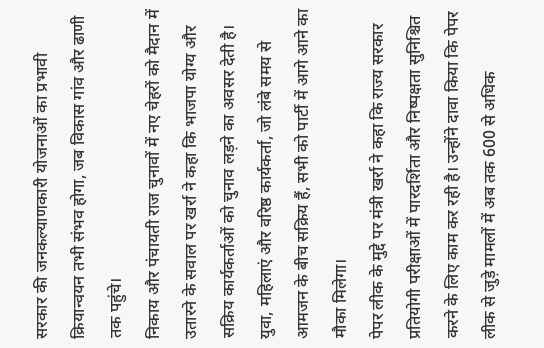सरकार की जनकल्याणकारी योजनाओं का प्रभावी क्रियान्वयन तभी संभव होगा, जब विकास गांव और ढाणी तक पहुंचे।
निकाय और पंचायती राज चुनावों में नए चेहरों को मैदान में उतारने के सवाल पर खर्रा ने कहा कि भाजपा योग्य और सक्रिय कार्यकर्ताओं को चुनाव लड़ने का अवसर देती है। युवा, महिलाएं और वरिष्ठ कार्यकर्ता, जो लंबे समय से आमजन के बीच सक्रिय हैं, सभी को पार्टी में आगे आने का मौका मिलेगा।
पेपर लीक के मुद्दे पर मंत्री खर्रा ने कहा कि राज्य सरकार प्रतियोगी परीक्षाओं में पारदर्शिता और निष्पक्षता सुनिश्चित करने के लिए काम कर रही है। उन्होंने दावा किया कि पेपर लीक से जुड़े मामलों में अब तक 600 से अधिक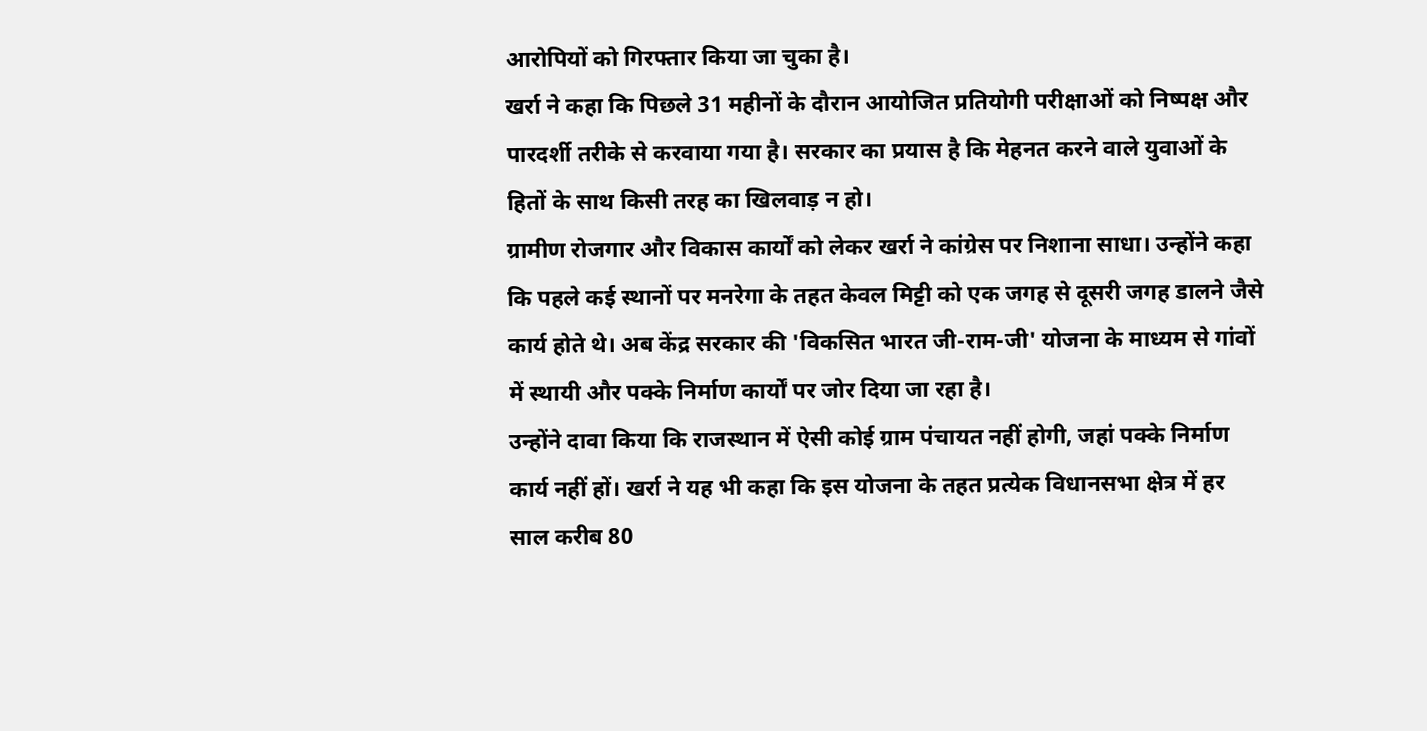आरोपियों को गिरफ्तार किया जा चुका है।
खर्रा ने कहा कि पिछले 31 महीनों के दौरान आयोजित प्रतियोगी परीक्षाओं को निष्पक्ष और पारदर्शी तरीके से करवाया गया है। सरकार का प्रयास है कि मेहनत करने वाले युवाओं के हितों के साथ किसी तरह का खिलवाड़ न हो।
ग्रामीण रोजगार और विकास कार्यों को लेकर खर्रा ने कांग्रेस पर निशाना साधा। उन्होंने कहा कि पहले कई स्थानों पर मनरेगा के तहत केवल मिट्टी को एक जगह से दूसरी जगह डालने जैसे कार्य होते थे। अब केंद्र सरकार की 'विकसित भारत जी-राम-जी' योजना के माध्यम से गांवों में स्थायी और पक्के निर्माण कार्यों पर जोर दिया जा रहा है।
उन्होंने दावा किया कि राजस्थान में ऐसी कोई ग्राम पंचायत नहीं होगी, जहां पक्के निर्माण कार्य नहीं हों। खर्रा ने यह भी कहा कि इस योजना के तहत प्रत्येक विधानसभा क्षेत्र में हर साल करीब 80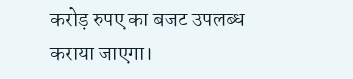करोड़ रुपए का बजट उपलब्ध कराया जाएगा।